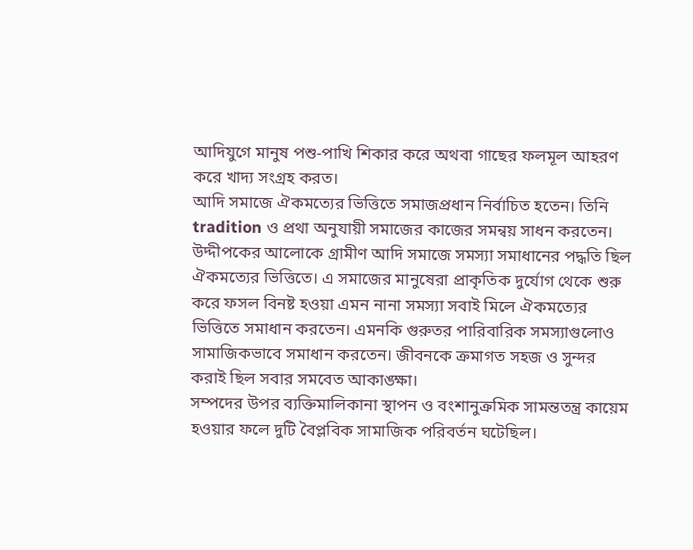আদিযুগে মানুষ পশু-পাখি শিকার করে অথবা গাছের ফলমূল আহরণ করে খাদ্য সংগ্রহ করত।
আদি সমাজে ঐকমত্যের ভিত্তিতে সমাজপ্রধান নির্বাচিত হতেন। তিনি tradition ও প্রথা অনুযায়ী সমাজের কাজের সমন্বয় সাধন করতেন।
উদ্দীপকের আলোকে গ্রামীণ আদি সমাজে সমস্যা সমাধানের পদ্ধতি ছিল ঐকমত্যের ভিত্তিতে। এ সমাজের মানুষেরা প্রাকৃতিক দুর্যোগ থেকে শুরু করে ফসল বিনষ্ট হওয়া এমন নানা সমস্যা সবাই মিলে ঐকমত্যের ভিত্তিতে সমাধান করতেন। এমনকি গুরুতর পারিবারিক সমস্যাগুলোও সামাজিকভাবে সমাধান করতেন। জীবনকে ক্রমাগত সহজ ও সুন্দর করাই ছিল সবার সমবেত আকাঙ্ক্ষা।
সম্পদের উপর ব্যক্তিমালিকানা স্থাপন ও বংশানুক্রমিক সামন্ততন্ত্র কায়েম হওয়ার ফলে দুটি বৈপ্লবিক সামাজিক পরিবর্তন ঘটেছিল।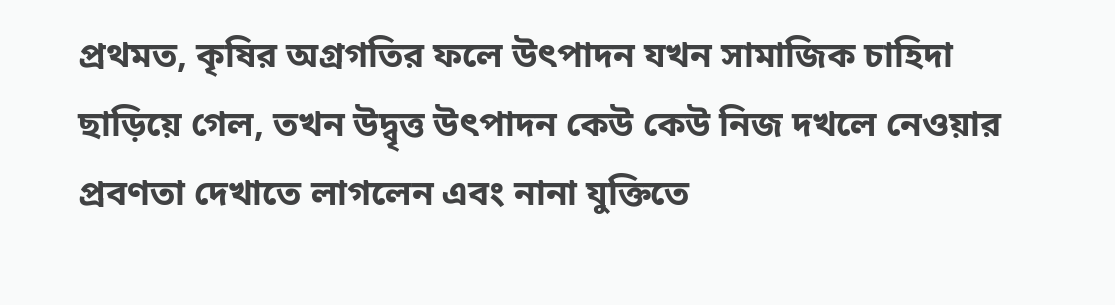প্রথমত, কৃষির অগ্রগতির ফলে উৎপাদন যখন সামাজিক চাহিদা ছাড়িয়ে গেল, তখন উদ্বৃত্ত উৎপাদন কেউ কেউ নিজ দখলে নেওয়ার প্রবণতা দেখাতে লাগলেন এবং নানা যুক্তিতে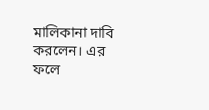মালিকানা দাবি করলেন। এর ফলে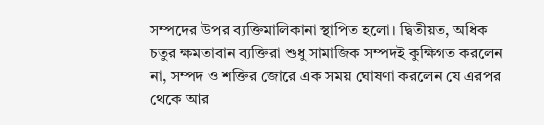সম্পদের উপর ব্যক্তিমালিকানা স্থাপিত হলো। দ্বিতীয়ত, অধিক চতুর ক্ষমতাবান ব্যক্তিরা শুধু সামাজিক সম্পদই কুক্ষিগত করলেন না, সম্পদ ও শক্তির জোরে এক সময় ঘোষণা করলেন যে এরপর থেকে আর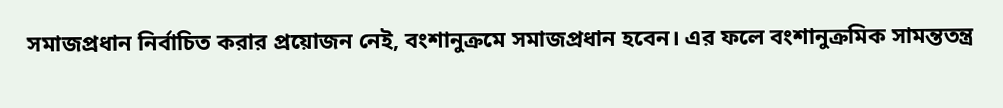সমাজপ্রধান নির্বাচিত করার প্রয়োজন নেই, বংশানুক্রমে সমাজপ্রধান হবেন। এর ফলে বংশানুক্রমিক সামন্ততন্ত্র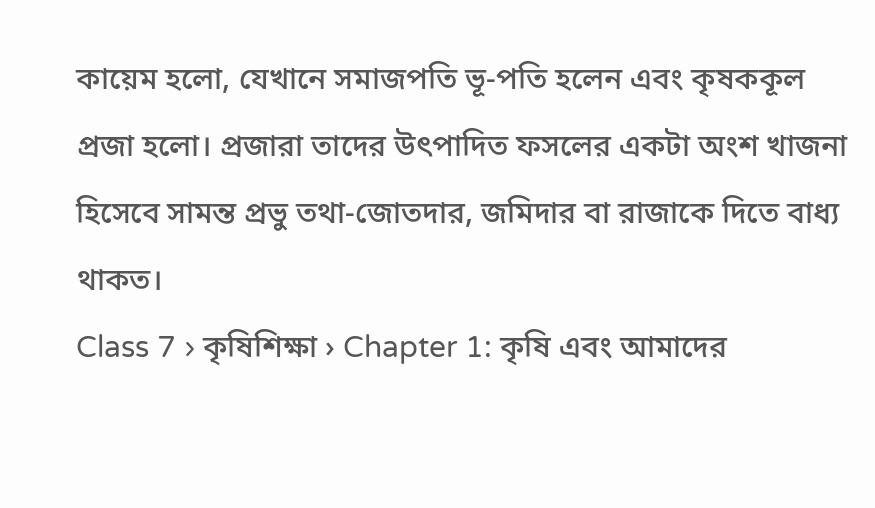কায়েম হলো, যেখানে সমাজপতি ভূ-পতি হলেন এবং কৃষককূল প্রজা হলো। প্রজারা তাদের উৎপাদিত ফসলের একটা অংশ খাজনা হিসেবে সামন্ত প্রভু তথা-জোতদার, জমিদার বা রাজাকে দিতে বাধ্য থাকত।
Class 7 › কৃষিশিক্ষা › Chapter 1: কৃষি এবং আমাদের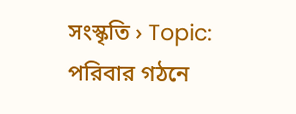সংস্কৃতি › Topic: পরিবার গঠনে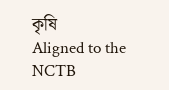কৃষি
Aligned to the NCTB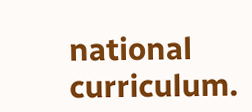national curriculum.